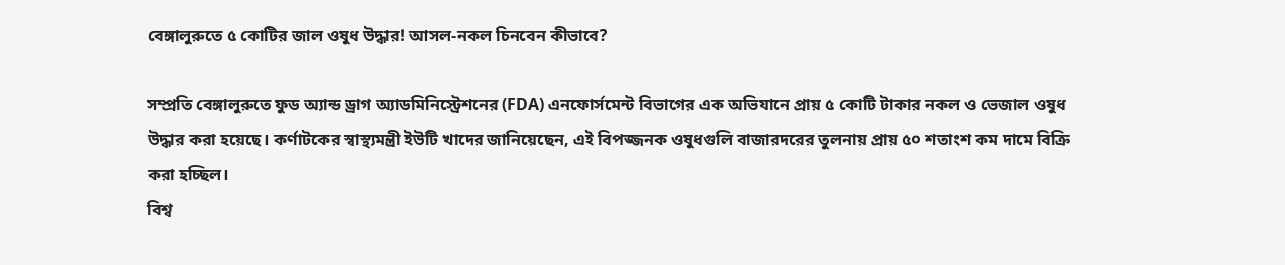বেঙ্গালুরুতে ৫ কোটির জাল ওষুধ উদ্ধার! আসল-নকল চিনবেন কীভাবে?

সম্প্রতি বেঙ্গালুরুতে ফুড অ্যান্ড ড্রাগ অ্যাডমিনিস্ট্রেশনের (FDA) এনফোর্সমেন্ট বিভাগের এক অভিযানে প্রায় ৫ কোটি টাকার নকল ও ভেজাল ওষুধ উদ্ধার করা হয়েছে। কর্ণাটকের স্বাস্থ্যমন্ত্রী ইউটি খাদের জানিয়েছেন, এই বিপজ্জনক ওষুধগুলি বাজারদরের তুলনায় প্রায় ৫০ শতাংশ কম দামে বিক্রি করা হচ্ছিল।
বিশ্ব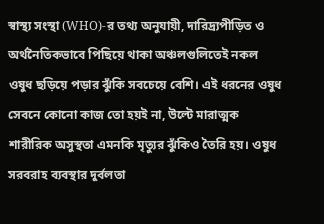স্বাস্থ্য সংস্থা (WHO)-র তথ্য অনুযায়ী, দারিদ্র্যপীড়িত ও অর্থনৈতিকভাবে পিছিয়ে থাকা অঞ্চলগুলিতেই নকল ওষুধ ছড়িয়ে পড়ার ঝুঁকি সবচেয়ে বেশি। এই ধরনের ওষুধ সেবনে কোনো কাজ তো হয়ই না, উল্টে মারাত্মক শারীরিক অসুস্থতা এমনকি মৃত্যুর ঝুঁকিও তৈরি হয়। ওষুধ সরবরাহ ব্যবস্থার দুর্বলতা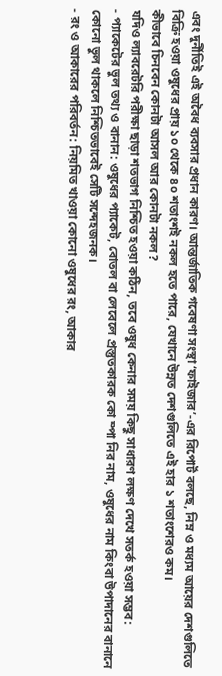এবং দুর্নীতিই এই অবৈধ ব্যবসার প্রধান কারণ। আন্তর্জাতিক গবেষণা সংস্থা ‘ফাইজার’-এর রিপোর্ট বলছে, নিম্ন ও মধ্যম আয়ের দেশগুলিতে বিক্রি হওয়া ওষুধের প্রায় ১০ থেকে ৪০ শতাংশই নকল হতে পারে, যেখানে উন্নত দেশগুলিতে এই হার ১ শতাংশেরও কম।
কীভাবে চিনবেন কোনটা আসল আর কোনটা নকল?
যদিও ল্যাবরেটরি পরীক্ষা ছাড়া শতভাগ নিশ্চিত হওয়া কঠিন, তবে ওষুধ কেনার সময় কিছু সাধারণ লক্ষণ দেখে সতর্ক হওয়া সম্ভব:
- প্যাকেটের ভুল তথ্য ও বানান: ওষুধের প্যাকেট, বোতল বা লেবেলে প্রস্তুতকারক কো ম্পা নির নাম, ওষুধের নাম কিংবা উপাদানের বানানে কোনো ভুল থাকলে নিশ্চিতভাবেই সেটি সন্দেহজনক।
- রং ও আকারের পরিবর্তন: নিয়মিত খাওয়া কোনো ওষুধের রং, আকার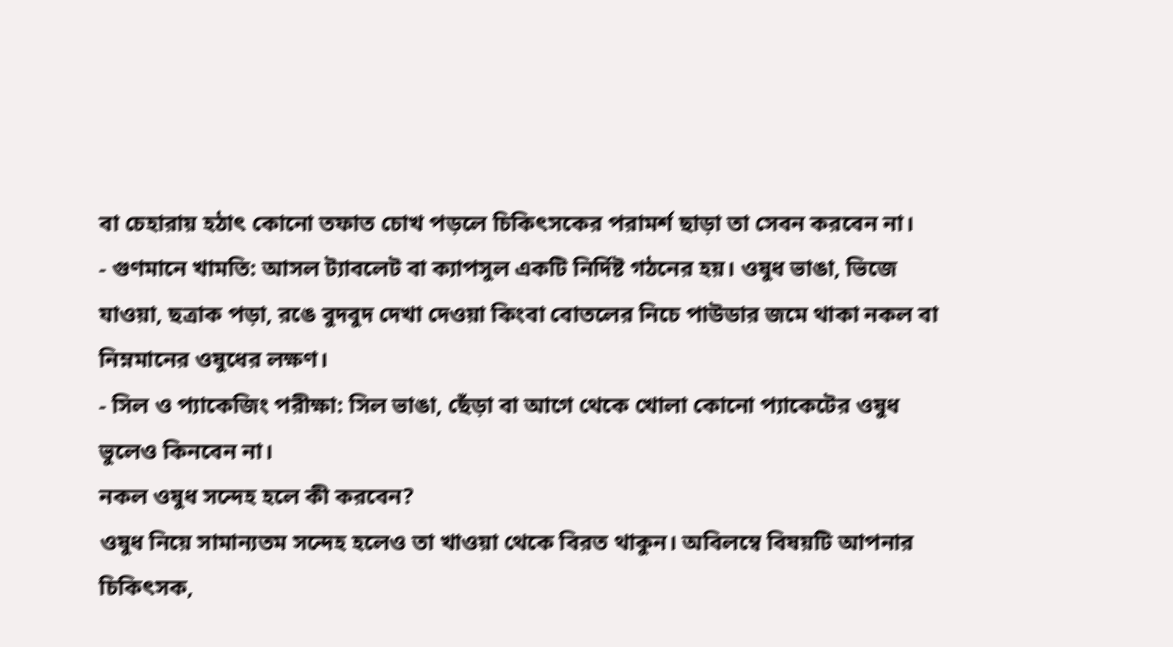বা চেহারায় হঠাৎ কোনো তফাত চোখ পড়লে চিকিৎসকের পরামর্শ ছাড়া তা সেবন করবেন না।
- গুণমানে খামতি: আসল ট্যাবলেট বা ক্যাপসুল একটি নির্দিষ্ট গঠনের হয়। ওষুধ ভাঙা, ভিজে যাওয়া, ছত্রাক পড়া, রঙে বুদবুদ দেখা দেওয়া কিংবা বোতলের নিচে পাউডার জমে থাকা নকল বা নিম্নমানের ওষুধের লক্ষণ।
- সিল ও প্যাকেজিং পরীক্ষা: সিল ভাঙা, ছেঁড়া বা আগে থেকে খোলা কোনো প্যাকেটের ওষুধ ভুলেও কিনবেন না।
নকল ওষুধ সন্দেহ হলে কী করবেন?
ওষুধ নিয়ে সামান্যতম সন্দেহ হলেও তা খাওয়া থেকে বিরত থাকুন। অবিলম্বে বিষয়টি আপনার চিকিৎসক,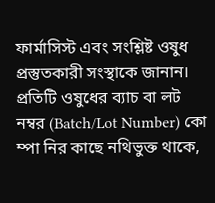ফার্মাসিস্ট এবং সংশ্লিষ্ট ওষুধ প্রস্তুতকারী সংস্থাকে জানান। প্রতিটি ওষুধের ব্যাচ বা লট নম্বর (Batch/Lot Number) কো ম্পা নির কাছে নথিভুক্ত থাকে,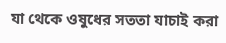যা থেকে ওষুধের সততা যাচাই করা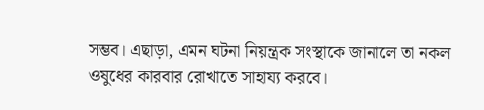সম্ভব। এছাড়া, এমন ঘটনা নিয়ন্ত্রক সংস্থাকে জানালে তা নকল ওষুধের কারবার রোখাতে সাহায্য করবে।